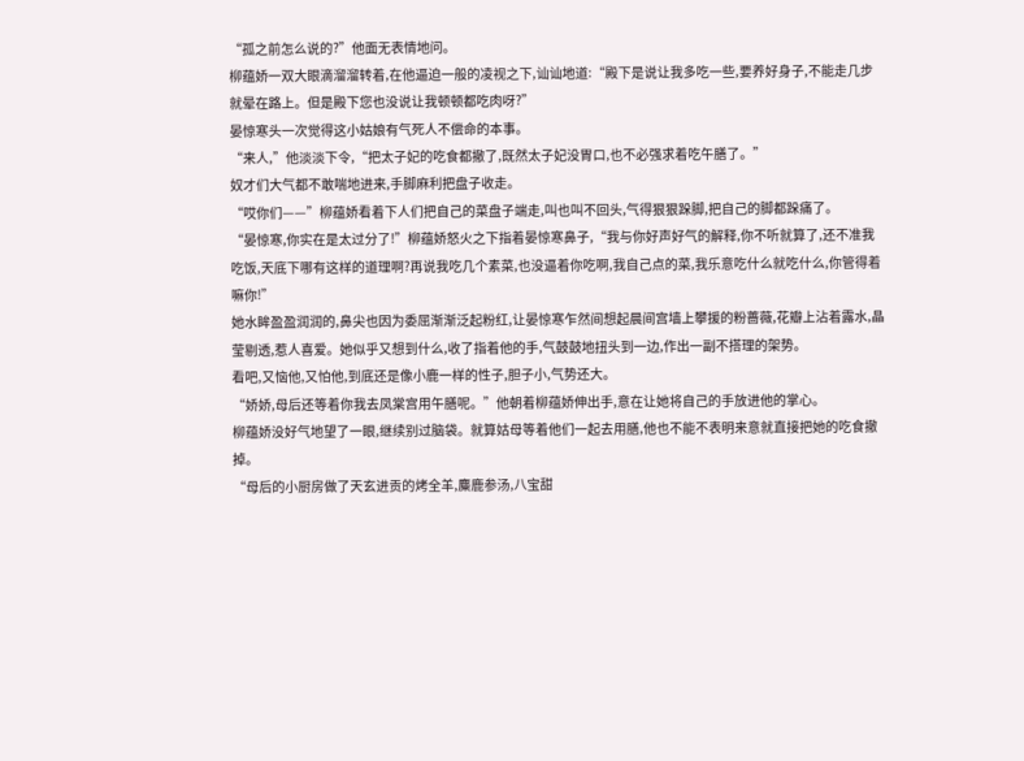“孤之前怎么说的?”他面无表情地问。
柳蕴娇一双大眼滴溜溜转着,在他逼迫一般的凌视之下,讪讪地道:“殿下是说让我多吃一些,要养好身子,不能走几步就晕在路上。但是殿下您也没说让我顿顿都吃肉呀?”
晏惊寒头一次觉得这小姑娘有气死人不偿命的本事。
“来人,”他淡淡下令,“把太子妃的吃食都撤了,既然太子妃没胃口,也不必强求着吃午膳了。”
奴才们大气都不敢喘地进来,手脚麻利把盘子收走。
“哎你们——”柳蕴娇看着下人们把自己的菜盘子端走,叫也叫不回头,气得狠狠跺脚,把自己的脚都跺痛了。
“晏惊寒,你实在是太过分了!”柳蕴娇怒火之下指着晏惊寒鼻子,“我与你好声好气的解释,你不听就算了,还不准我吃饭,天底下哪有这样的道理啊?再说我吃几个素菜,也没逼着你吃啊,我自己点的菜,我乐意吃什么就吃什么,你管得着嘛你!”
她水眸盈盈润润的,鼻尖也因为委屈渐渐泛起粉红,让晏惊寒乍然间想起晨间宫墙上攀援的粉蔷薇,花瓣上沾着露水,晶莹剔透,惹人喜爱。她似乎又想到什么,收了指着他的手,气鼓鼓地扭头到一边,作出一副不搭理的架势。
看吧,又恼他,又怕他,到底还是像小鹿一样的性子,胆子小,气势还大。
“娇娇,母后还等着你我去凤棠宫用午膳呢。”他朝着柳蕴娇伸出手,意在让她将自己的手放进他的掌心。
柳蕴娇没好气地望了一眼,继续别过脑袋。就算姑母等着他们一起去用膳,他也不能不表明来意就直接把她的吃食撤掉。
“母后的小厨房做了天玄进贡的烤全羊,麋鹿参汤,八宝甜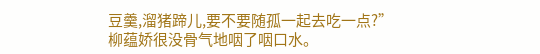豆羹,溜猪蹄儿,要不要随孤一起去吃一点?”
柳蕴娇很没骨气地咽了咽口水。